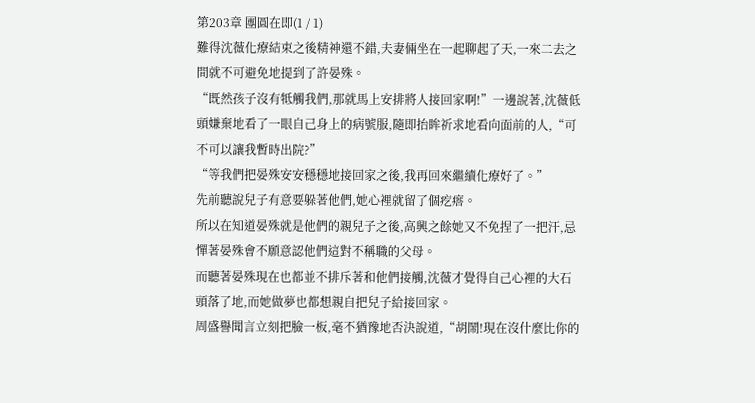第203章 團圓在即(1 / 1)
難得沈薇化療結束之後精神還不錯,夫妻倆坐在一起聊起了天,一來二去之間就不可避免地提到了許晏殊。
“既然孩子沒有牴觸我們,那就馬上安排將人接回家啊!”一邊說著,沈薇低頭嫌棄地看了一眼自己身上的病號服,隨即抬眸祈求地看向面前的人,“可不可以讓我暫時出院?”
“等我們把晏殊安安穩穩地接回家之後,我再回來繼續化療好了。”
先前聽說兒子有意要躲著他們,她心裡就留了個疙瘩。
所以在知道晏殊就是他們的親兒子之後,高興之餘她又不免捏了一把汗,忌憚著晏殊會不願意認他們這對不稱職的父母。
而聽著晏殊現在也都並不排斥著和他們接觸,沈薇才覺得自己心裡的大石頭落了地,而她做夢也都想親自把兒子給接回家。
周盛譽聞言立刻把臉一板,毫不猶豫地否決說道,“胡鬧!現在沒什麼比你的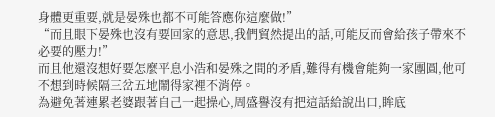身體更重要,就是晏殊也都不可能答應你這麼做!”
“而且眼下晏殊也沒有要回家的意思,我們貿然提出的話,可能反而會給孩子帶來不必要的壓力!”
而且他還沒想好要怎麼平息小浩和晏殊之間的矛盾,難得有機會能夠一家團圓,他可不想到時候隔三岔五地鬧得家裡不消停。
為避免著連累老婆跟著自己一起操心,周盛譽沒有把這話給說出口,眸底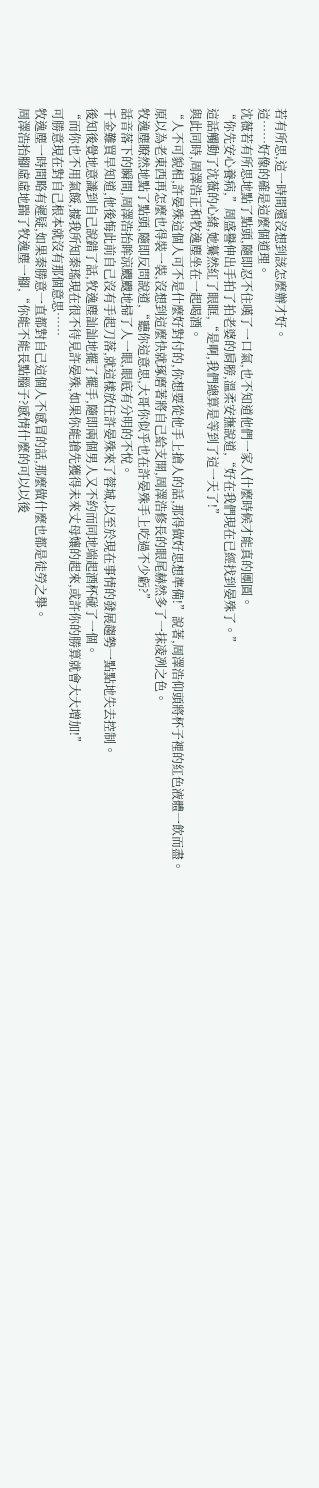若有所思,這一時間還沒想到該怎麼辦才好。
這……好像的確是這麼個道理。
沈薇若有所思地點了點頭,隨即忍不住嘆了一口氣,也不知道他們一家人什麼時候才能真的團圓。
“你先安心養病,”周盛譽伸出手拍了拍老婆的肩膀,溫柔安撫說道,“好在我們現在已經找到晏殊了。”
這話觸動了沈薇的心緒,她驀然紅了眼眶,“是啊,我們總算是等到了這一天了!”
與此同時,周澤浩正和牧逸塵坐在一起喝酒。
“人不可貌相,許晏殊這個人可不是什麼好對付的,你想要從他手上搶人的話,那得做好思想準備!”說著,周澤浩仰頭將杯子裡的紅色液體一飲而盡。
原以為老東西再怎麼也得裝一裝,沒想到這麼快就琢磨著將自己給支開,周澤浩修長的眼尾赫然多了一抹凌冽之色。
牧逸塵瞭然地點了點頭,隨即反問說道,“聽你這意思,大哥你似乎也在許晏殊手上吃過不少虧?”
話音落下的瞬間,周澤浩抬眸涼颼颼地掃了人一眼,眼底有分明的不悅。
千金難買早知道,他後悔此前自己沒有手起刀落,就這樣放任許晏殊來了蓉城,以至於現在事情的發展趨勢一點點地失去控制。
後知後覺地意識到自己說錯了話,牧逸塵訕訕地擺了擺手,隨即兩個男人又不約而同地端起酒杯碰了一個。
“而你也不用氣餒,據我所知秦瑤現在很不待見許晏殊,如果你能搶先獲得未來丈母孃的起來,或許你的勝算就會大大增加!”
可勝意現在對自己根本就沒有那個意思……
牧逸塵一時間略有遲疑,如果秦勝意一直都對自己這個人不感冒的話,那麼做什麼也都是徒勞之舉。
周澤浩抬腳虛虛地踹了牧逸塵一腳,“你能不能長點腦子?感情什麼的可以以後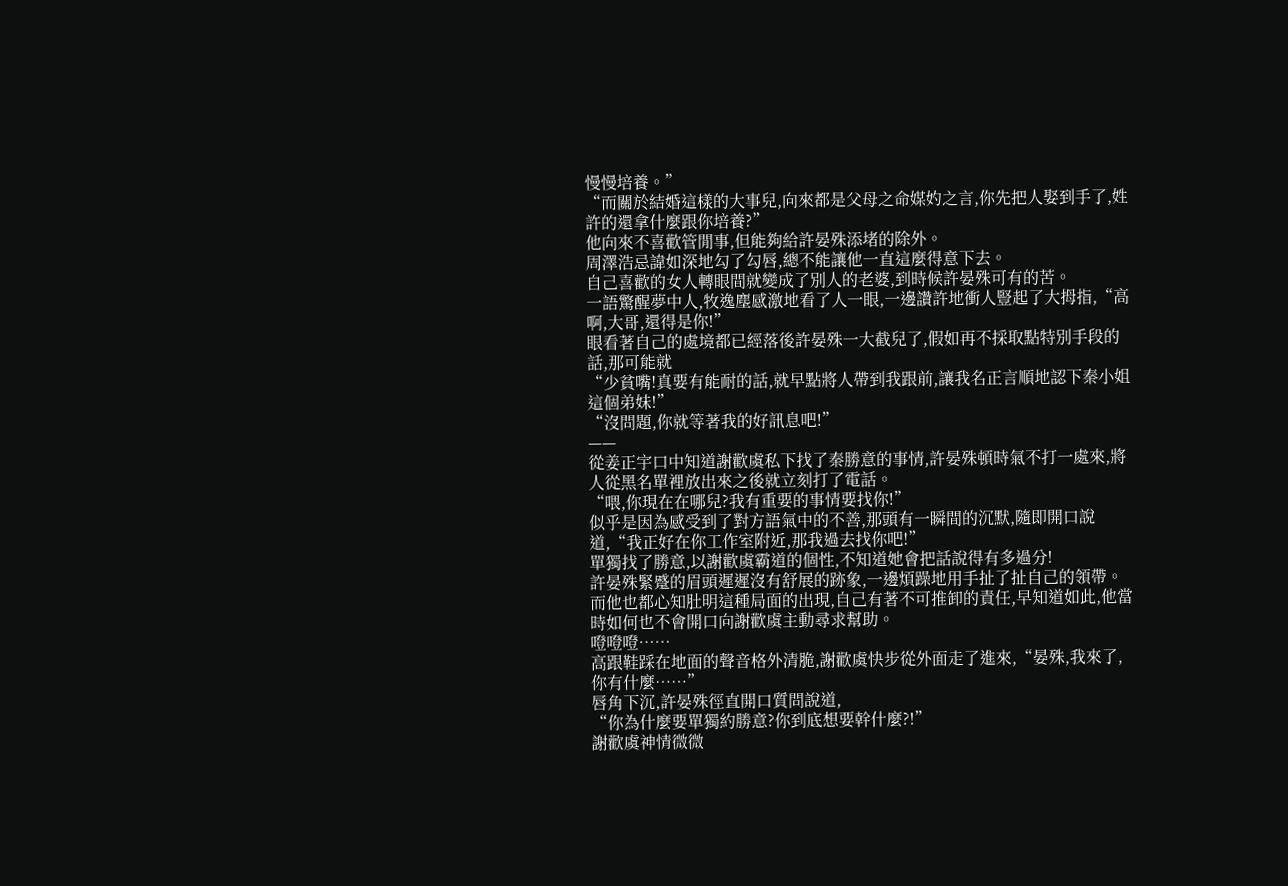慢慢培養。”
“而關於結婚這樣的大事兒,向來都是父母之命媒妁之言,你先把人娶到手了,姓許的還拿什麼跟你培養?”
他向來不喜歡管閒事,但能夠給許晏殊添堵的除外。
周澤浩忌諱如深地勾了勾唇,總不能讓他一直這麼得意下去。
自己喜歡的女人轉眼間就變成了別人的老婆,到時候許晏殊可有的苦。
一語驚醒夢中人,牧逸塵感激地看了人一眼,一邊讚許地衝人豎起了大拇指,“高啊,大哥,還得是你!”
眼看著自己的處境都已經落後許晏殊一大截兒了,假如再不採取點特別手段的話,那可能就
“少貧嘴!真要有能耐的話,就早點將人帶到我跟前,讓我名正言順地認下秦小姐這個弟妹!”
“沒問題,你就等著我的好訊息吧!”
——
從姜正宇口中知道謝歡虞私下找了秦勝意的事情,許晏殊頓時氣不打一處來,將人從黑名單裡放出來之後就立刻打了電話。
“喂,你現在在哪兒?我有重要的事情要找你!”
似乎是因為感受到了對方語氣中的不善,那頭有一瞬間的沉默,隨即開口說道,“我正好在你工作室附近,那我過去找你吧!”
單獨找了勝意,以謝歡虞霸道的個性,不知道她會把話說得有多過分!
許晏殊緊蹙的眉頭遲遲沒有舒展的跡象,一邊煩躁地用手扯了扯自己的領帶。
而他也都心知肚明這種局面的出現,自己有著不可推卸的責任,早知道如此,他當時如何也不會開口向謝歡虞主動尋求幫助。
噔噔噔……
高跟鞋踩在地面的聲音格外清脆,謝歡虞快步從外面走了進來,“晏殊,我來了,你有什麼……”
唇角下沉,許晏殊徑直開口質問說道,
“你為什麼要單獨約勝意?你到底想要幹什麼?!”
謝歡虞神情微微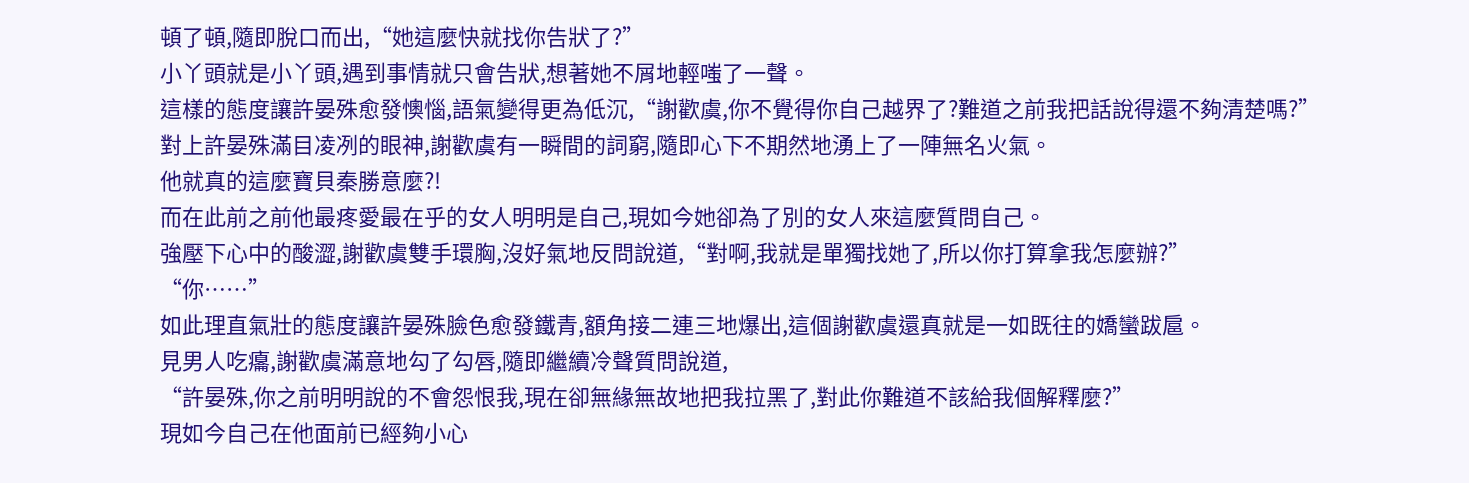頓了頓,隨即脫口而出,“她這麼快就找你告狀了?”
小丫頭就是小丫頭,遇到事情就只會告狀,想著她不屑地輕嗤了一聲。
這樣的態度讓許晏殊愈發懊惱,語氣變得更為低沉,“謝歡虞,你不覺得你自己越界了?難道之前我把話說得還不夠清楚嗎?”
對上許晏殊滿目凌冽的眼神,謝歡虞有一瞬間的詞窮,隨即心下不期然地湧上了一陣無名火氣。
他就真的這麼寶貝秦勝意麼?!
而在此前之前他最疼愛最在乎的女人明明是自己,現如今她卻為了別的女人來這麼質問自己。
強壓下心中的酸澀,謝歡虞雙手環胸,沒好氣地反問說道,“對啊,我就是單獨找她了,所以你打算拿我怎麼辦?”
“你……”
如此理直氣壯的態度讓許晏殊臉色愈發鐵青,額角接二連三地爆出,這個謝歡虞還真就是一如既往的嬌蠻跋扈。
見男人吃癟,謝歡虞滿意地勾了勾唇,隨即繼續冷聲質問說道,
“許晏殊,你之前明明說的不會怨恨我,現在卻無緣無故地把我拉黑了,對此你難道不該給我個解釋麼?”
現如今自己在他面前已經夠小心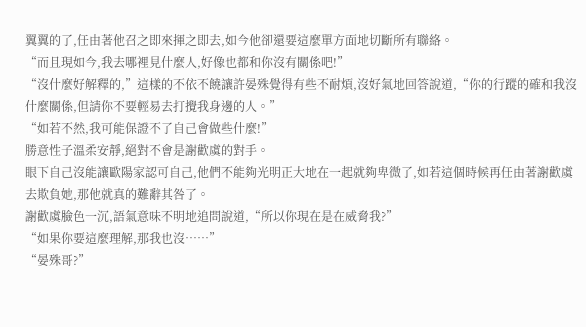翼翼的了,任由著他召之即來揮之即去,如今他卻還要這麼單方面地切斷所有聯絡。
“而且現如今,我去哪裡見什麼人,好像也都和你沒有關係吧!”
“沒什麼好解釋的,”這樣的不依不饒讓許晏殊覺得有些不耐煩,沒好氣地回答說道,“你的行蹤的確和我沒什麼關係,但請你不要輕易去打攪我身邊的人。”
“如若不然,我可能保證不了自己會做些什麼!”
勝意性子溫柔安靜,絕對不會是謝歡虞的對手。
眼下自己沒能讓歐陽家認可自己,他們不能夠光明正大地在一起就夠卑微了,如若這個時候再任由著謝歡虞去欺負她,那他就真的難辭其咎了。
謝歡虞臉色一沉,語氣意味不明地追問說道,“所以你現在是在威脅我?”
“如果你要這麼理解,那我也沒……”
“晏殊哥?”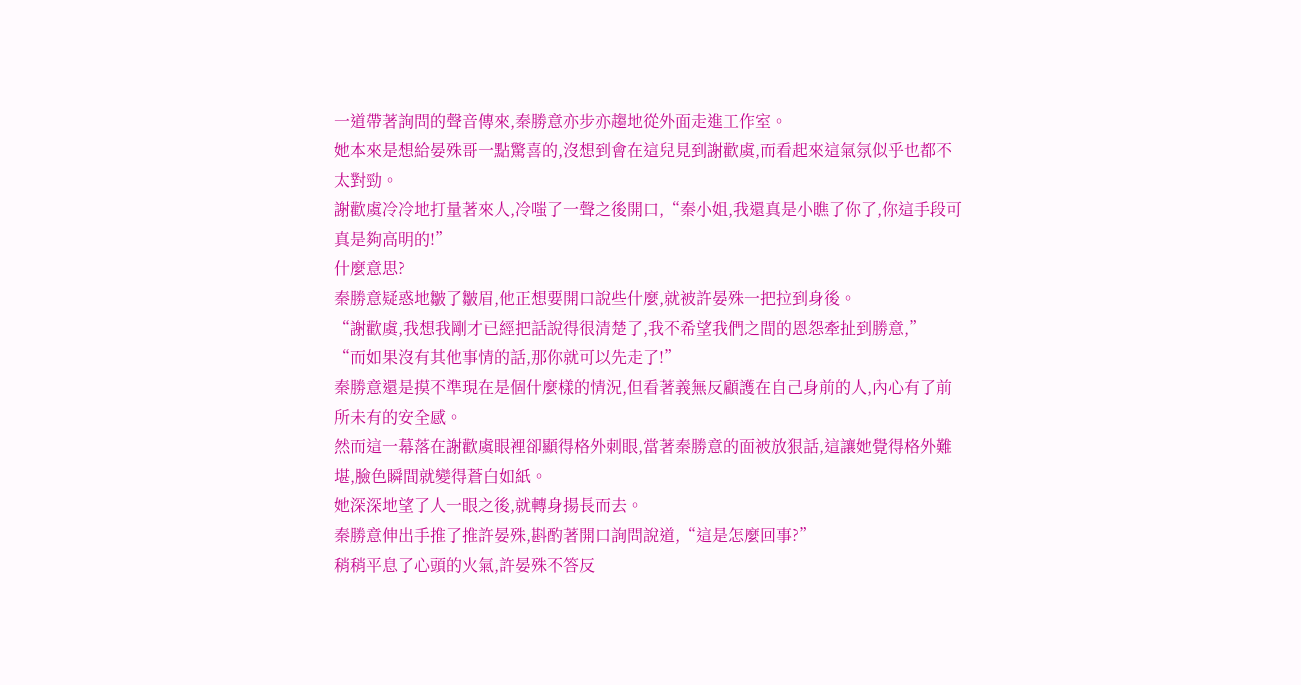一道帶著詢問的聲音傳來,秦勝意亦步亦趨地從外面走進工作室。
她本來是想給晏殊哥一點驚喜的,沒想到會在這兒見到謝歡虞,而看起來這氣氛似乎也都不太對勁。
謝歡虞冷冷地打量著來人,冷嗤了一聲之後開口,“秦小姐,我還真是小瞧了你了,你這手段可真是夠高明的!”
什麼意思?
秦勝意疑惑地皺了皺眉,他正想要開口說些什麼,就被許晏殊一把拉到身後。
“謝歡虞,我想我剛才已經把話說得很清楚了,我不希望我們之間的恩怨牽扯到勝意,”
“而如果沒有其他事情的話,那你就可以先走了!”
秦勝意還是摸不準現在是個什麼樣的情況,但看著義無反顧護在自己身前的人,內心有了前所未有的安全感。
然而這一幕落在謝歡虞眼裡卻顯得格外刺眼,當著秦勝意的面被放狠話,這讓她覺得格外難堪,臉色瞬間就變得蒼白如紙。
她深深地望了人一眼之後,就轉身揚長而去。
秦勝意伸出手推了推許晏殊,斟酌著開口詢問說道,“這是怎麼回事?”
稍稍平息了心頭的火氣,許晏殊不答反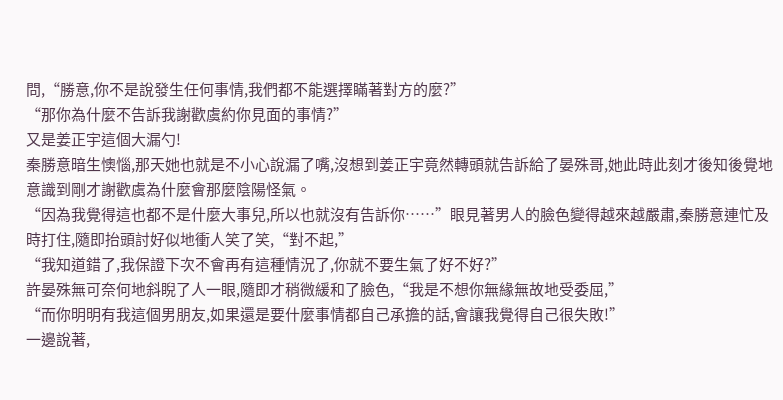問,“勝意,你不是說發生任何事情,我們都不能選擇瞞著對方的麼?”
“那你為什麼不告訴我謝歡虞約你見面的事情?”
又是姜正宇這個大漏勺!
秦勝意暗生懊惱,那天她也就是不小心說漏了嘴,沒想到姜正宇竟然轉頭就告訴給了晏殊哥,她此時此刻才後知後覺地意識到剛才謝歡虞為什麼會那麼陰陽怪氣。
“因為我覺得這也都不是什麼大事兒,所以也就沒有告訴你……”眼見著男人的臉色變得越來越嚴肅,秦勝意連忙及時打住,隨即抬頭討好似地衝人笑了笑,“對不起,”
“我知道錯了,我保證下次不會再有這種情況了,你就不要生氣了好不好?”
許晏殊無可奈何地斜睨了人一眼,隨即才稍微緩和了臉色,“我是不想你無緣無故地受委屈,”
“而你明明有我這個男朋友,如果還是要什麼事情都自己承擔的話,會讓我覺得自己很失敗!”
一邊說著,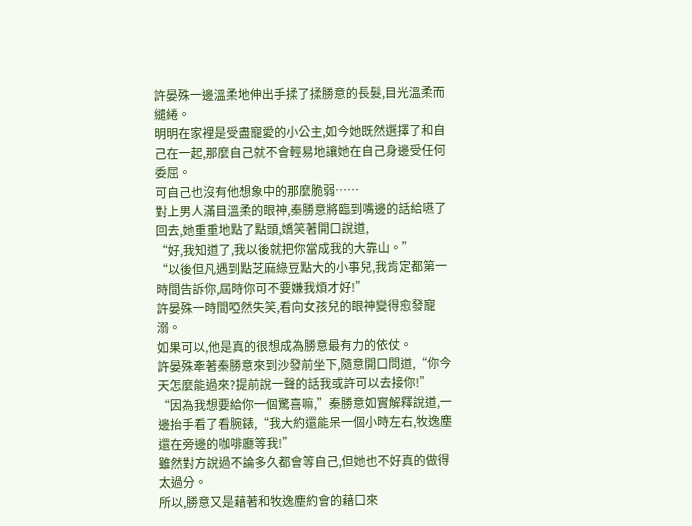許晏殊一邊溫柔地伸出手揉了揉勝意的長髮,目光溫柔而繾綣。
明明在家裡是受盡寵愛的小公主,如今她既然選擇了和自己在一起,那麼自己就不會輕易地讓她在自己身邊受任何委屈。
可自己也沒有他想象中的那麼脆弱……
對上男人滿目溫柔的眼神,秦勝意將臨到嘴邊的話給嚥了回去,她重重地點了點頭,嬌笑著開口說道,
“好,我知道了,我以後就把你當成我的大靠山。”
“以後但凡遇到點芝麻綠豆點大的小事兒,我肯定都第一時間告訴你,屆時你可不要嫌我煩才好!”
許晏殊一時間啞然失笑,看向女孩兒的眼神變得愈發寵溺。
如果可以,他是真的很想成為勝意最有力的依仗。
許晏殊牽著秦勝意來到沙發前坐下,隨意開口問道,“你今天怎麼能過來?提前說一聲的話我或許可以去接你!”
“因為我想要給你一個驚喜嘛,”秦勝意如實解釋說道,一邊抬手看了看腕錶,“我大約還能呆一個小時左右,牧逸塵還在旁邊的咖啡廳等我!”
雖然對方說過不論多久都會等自己,但她也不好真的做得太過分。
所以,勝意又是藉著和牧逸塵約會的藉口來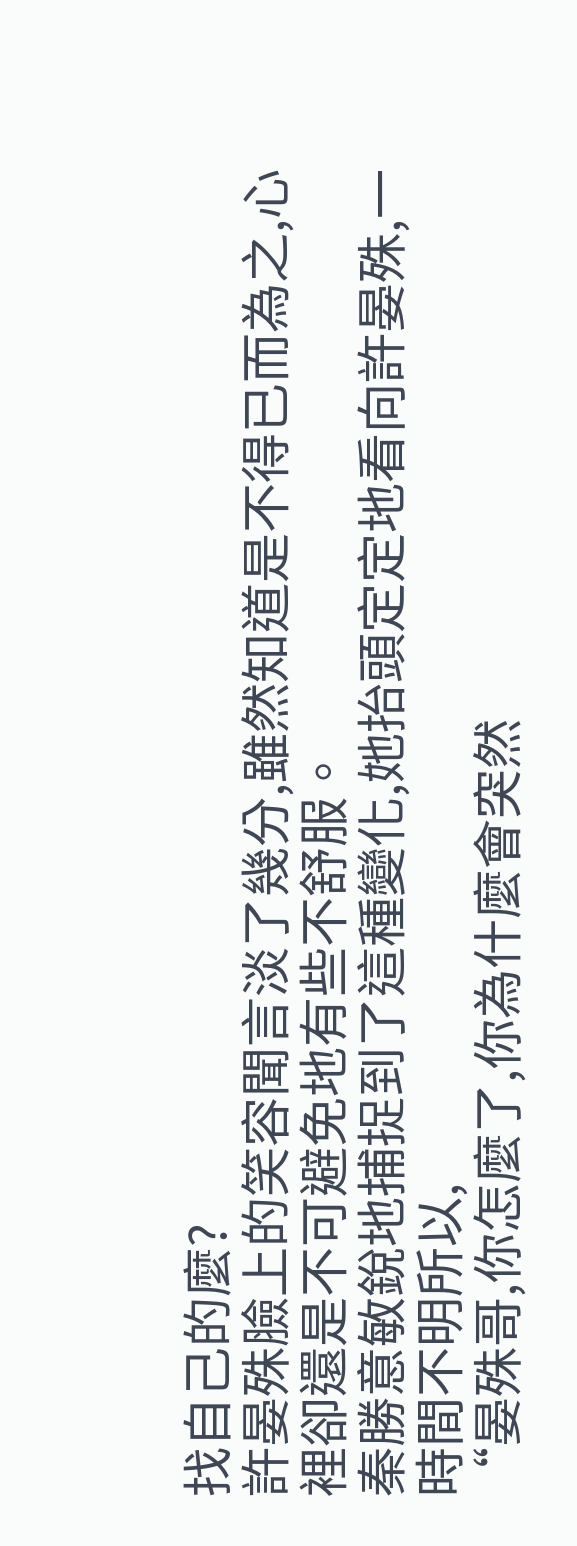找自己的麼?
許晏殊臉上的笑容聞言淡了幾分,雖然知道是不得已而為之,心裡卻還是不可避免地有些不舒服。
秦勝意敏銳地捕捉到了這種變化,她抬頭定定地看向許晏殊,一時間不明所以,
“晏殊哥,你怎麼了,你為什麼會突然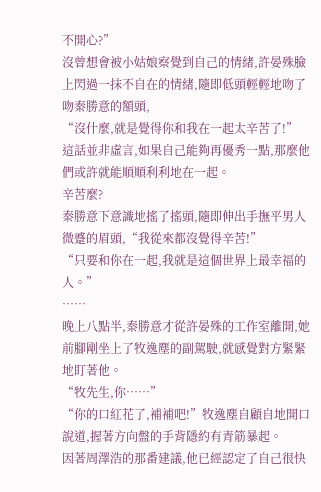不開心?”
沒曾想會被小姑娘察覺到自己的情緒,許晏殊臉上閃過一抹不自在的情緒,隨即低頭輕輕地吻了吻秦勝意的額頭,
“沒什麼,就是覺得你和我在一起太辛苦了!”
這話並非虛言,如果自己能夠再優秀一點,那麼他們或許就能順順利利地在一起。
辛苦麼?
秦勝意下意識地搖了搖頭,隨即伸出手撫平男人微蹙的眉頭,“我從來都沒覺得辛苦!”
“只要和你在一起,我就是這個世界上最幸福的人。”
……
晚上八點半,秦勝意才從許晏殊的工作室離開,她前腳剛坐上了牧逸塵的副駕駛,就感覺對方緊緊地盯著他。
“牧先生,你……”
“你的口紅花了,補補吧!”牧逸塵自顧自地開口說道,握著方向盤的手背隱約有青筋暴起。
因著周澤浩的那番建議,他已經認定了自己很快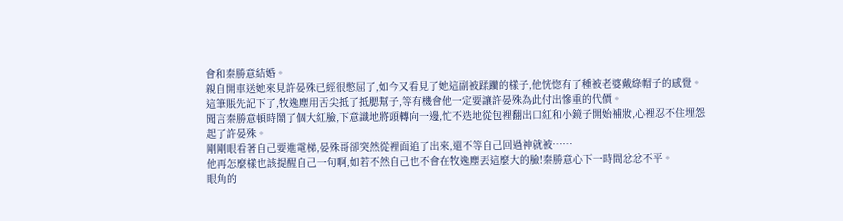會和秦勝意結婚。
親自開車送她來見許晏殊已經很憋屈了,如今又看見了她這副被蹂躪的樣子,他恍惚有了種被老婆戴綠帽子的感覺。
這筆賬先記下了,牧逸塵用舌尖抵了抵腮幫子,等有機會他一定要讓許晏殊為此付出慘重的代價。
聞言秦勝意頓時鬧了個大紅臉,下意識地將頭轉向一邊,忙不迭地從包裡翻出口紅和小鏡子開始補妝,心裡忍不住埋怨起了許晏殊。
剛剛眼看著自己要進電梯,晏殊哥卻突然從裡面追了出來,還不等自己回過神就被……
他再怎麼樣也該提醒自己一句啊,如若不然自己也不會在牧逸塵丟這麼大的臉!秦勝意心下一時間忿忿不平。
眼角的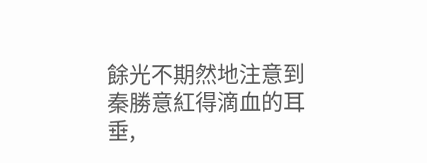餘光不期然地注意到秦勝意紅得滴血的耳垂,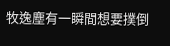牧逸塵有一瞬間想要撲倒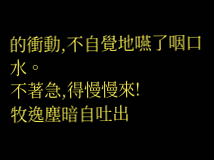的衝動,不自覺地嚥了咽口水。
不著急,得慢慢來!
牧逸塵暗自吐出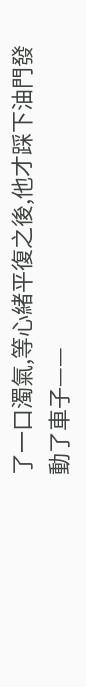了一口濁氣,等心緒平復之後,他才踩下油門發動了車子——